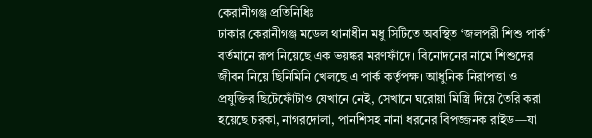কেরানীগঞ্জ প্রতিনিধিঃ
ঢাকার কেরানীগঞ্জ মডেল থানাধীন মধু সিটিতে অবস্থিত ‘জলপরী শিশু পার্ক’ বর্তমানে রূপ নিয়েছে এক ভয়ঙ্কর মরণফাঁদে। বিনোদনের নামে শিশুদের জীবন নিয়ে ছিনিমিনি খেলছে এ পার্ক কর্তৃপক্ষ। আধুনিক নিরাপত্তা ও প্রযুক্তির ছিটেফোঁটাও যেখানে নেই, সেখানে ঘরোয়া মিস্ত্রি দিয়ে তৈরি করা হয়েছে চরকা, নাগরদোলা, পানশিসহ নানা ধরনের বিপজ্জনক রাইড—যা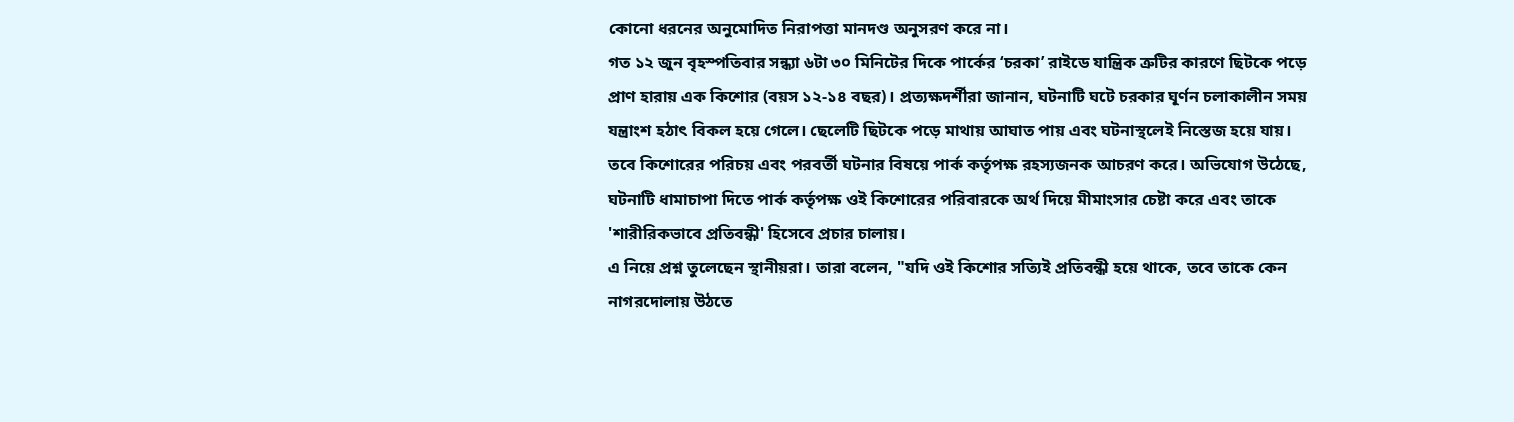কোনো ধরনের অনুমোদিত নিরাপত্তা মানদণ্ড অনুসরণ করে না।
গত ১২ জুন বৃহস্পতিবার সন্ধ্যা ৬টা ৩০ মিনিটের দিকে পার্কের ‘চরকা’ রাইডে যান্ত্রিক ত্রুটির কারণে ছিটকে পড়ে প্রাণ হারায় এক কিশোর (বয়স ১২-১৪ বছর)। প্রত্যক্ষদর্শীরা জানান, ঘটনাটি ঘটে চরকার ঘূর্ণন চলাকালীন সময় যন্ত্রাংশ হঠাৎ বিকল হয়ে গেলে। ছেলেটি ছিটকে পড়ে মাথায় আঘাত পায় এবং ঘটনাস্থলেই নিস্তেজ হয়ে যায়।
তবে কিশোরের পরিচয় এবং পরবর্তী ঘটনার বিষয়ে পার্ক কর্তৃপক্ষ রহস্যজনক আচরণ করে। অভিযোগ উঠেছে, ঘটনাটি ধামাচাপা দিতে পার্ক কর্তৃপক্ষ ওই কিশোরের পরিবারকে অর্থ দিয়ে মীমাংসার চেষ্টা করে এবং তাকে 'শারীরিকভাবে প্রতিবন্ধী' হিসেবে প্রচার চালায়।
এ নিয়ে প্রশ্ন তুলেছেন স্থানীয়রা। তারা বলেন, "যদি ওই কিশোর সত্যিই প্রতিবন্ধী হয়ে থাকে, তবে তাকে কেন নাগরদোলায় উঠতে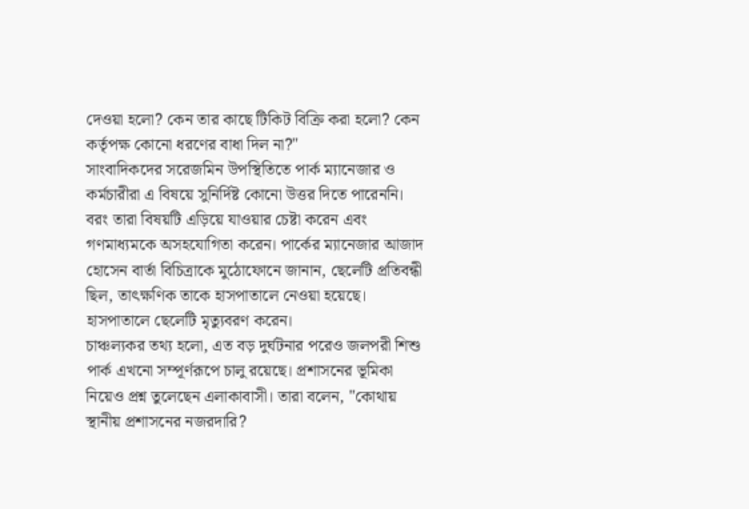দেওয়া হলো? কেন তার কাছে টিকিট বিক্রি করা হলো? কেন কর্তৃপক্ষ কোনো ধরণের বাধা দিল না?"
সাংবাদিকদের সরেজমিন উপস্থিতিতে পার্ক ম্যানেজার ও কর্মচারীরা এ বিষয়ে সুনির্দিষ্ট কোনো উত্তর দিতে পারেননি। বরং তারা বিষয়টি এড়িয়ে যাওয়ার চেষ্টা করেন এবং গণমাধ্যমকে অসহযোগিতা করেন। পার্কের ম্যানেজার আজাদ হোসেন বার্তা বিচিত্রাকে মুঠোফোনে জানান, ছেলেটি প্রতিবন্ধী ছিল, তাৎক্ষণিক তাকে হাসপাতালে নেওয়া হয়েছে। হাসপাতালে ছেলেটি মৃত্যুবরণ করেন।
চাঞ্চল্যকর তথ্য হলো, এত বড় দুর্ঘটনার পরেও জলপরী শিশু পার্ক এখনো সম্পূর্ণরূপে চালু রয়েছে। প্রশাসনের ভূমিকা নিয়েও প্রশ্ন তুলেছেন এলাকাবাসী। তারা বলেন, "কোথায় স্থানীয় প্রশাসনের নজরদারি?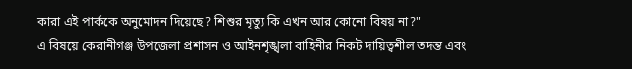কারা এই পার্ককে অনুমোদন দিয়েছে? শিশুর মৃত্যু কি এখন আর কোনো বিষয় না?"
এ বিষয়ে কেরানীগঞ্জ উপজেলা প্রশাসন ও আইনশৃঙ্খলা বাহিনীর নিকট দায়িত্বশীল তদন্ত এবং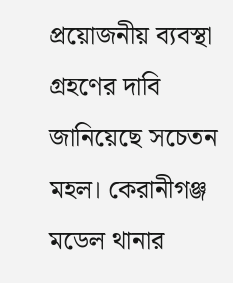প্রয়োজনীয় ব্যবস্থা গ্রহণের দাবি জানিয়েছে সচেতন মহল। কেরানীগঞ্জ মডেল থানার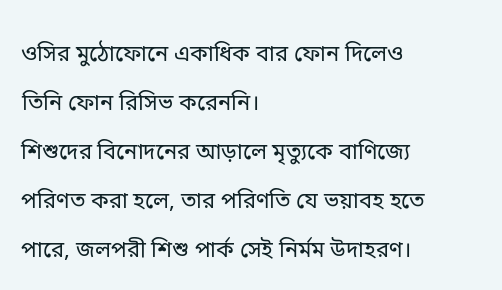ওসির মুঠোফোনে একাধিক বার ফোন দিলেও তিনি ফোন রিসিভ করেননি।
শিশুদের বিনোদনের আড়ালে মৃত্যুকে বাণিজ্যে পরিণত করা হলে, তার পরিণতি যে ভয়াবহ হতে পারে, জলপরী শিশু পার্ক সেই নির্মম উদাহরণ।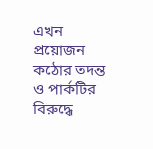এখন প্রয়োজন কঠোর তদন্ত ও পার্কটির বিরুদ্ধে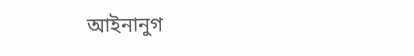আইনানুগ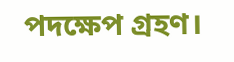পদক্ষেপ গ্রহণ।